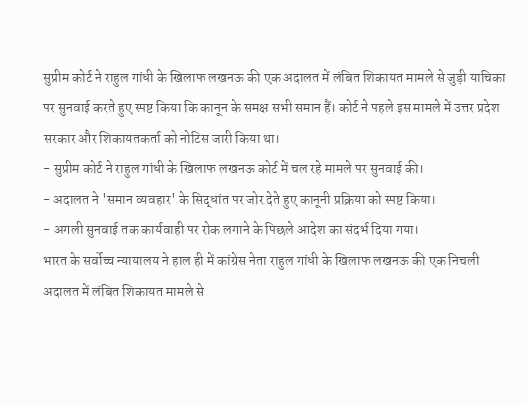सुप्रीम कोर्ट ने राहुल गांधी के खिलाफ लखनऊ की एक अदालत में लंबित शिकायत मामले से जुड़ी याचिका पर सुनवाई करते हुए स्पष्ट किया कि कानून के समक्ष सभी समान हैं। कोर्ट ने पहले इस मामले में उत्तर प्रदेश सरकार और शिकायतकर्ता को नोटिस जारी किया था।
- सुप्रीम कोर्ट ने राहुल गांधी के खिलाफ लखनऊ कोर्ट में चल रहे मामले पर सुनवाई की।
- अदालत ने 'समान व्यवहार' के सिद्धांत पर जोर देते हुए कानूनी प्रक्रिया को स्पष्ट किया।
- अगली सुनवाई तक कार्यवाही पर रोक लगाने के पिछले आदेश का संदर्भ दिया गया।
भारत के सर्वोच्च न्यायालय ने हाल ही में कांग्रेस नेता राहुल गांधी के खिलाफ लखनऊ की एक निचली अदालत में लंबित शिकायत मामले से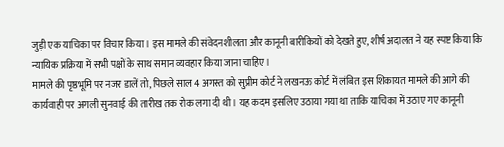जुड़ी एक याचिका पर विचार किया। इस मामले की संवेदनशीलता और कानूनी बारीकियों को देखते हुए, शीर्ष अदालत ने यह स्पष्ट किया कि न्यायिक प्रक्रिया में सभी पक्षों के साथ समान व्यवहार किया जाना चाहिए।
मामले की पृष्ठभूमि पर नजर डालें तो, पिछले साल 4 अगस्त को सुप्रीम कोर्ट ने लखनऊ कोर्ट में लंबित इस शिकायत मामले की आगे की कार्यवाही पर अगली सुनवाई की तारीख तक रोक लगा दी थी। यह कदम इसलिए उठाया गया था ताकि याचिका में उठाए गए कानूनी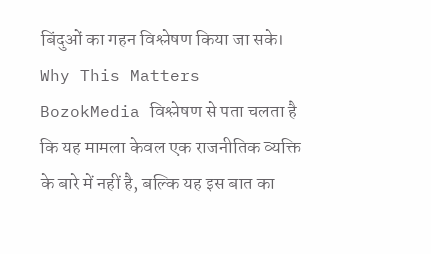बिंदुओं का गहन विश्लेषण किया जा सके।
Why This Matters
BozokMedia विश्लेषण से पता चलता है कि यह मामला केवल एक राजनीतिक व्यक्ति के बारे में नहीं है, बल्कि यह इस बात का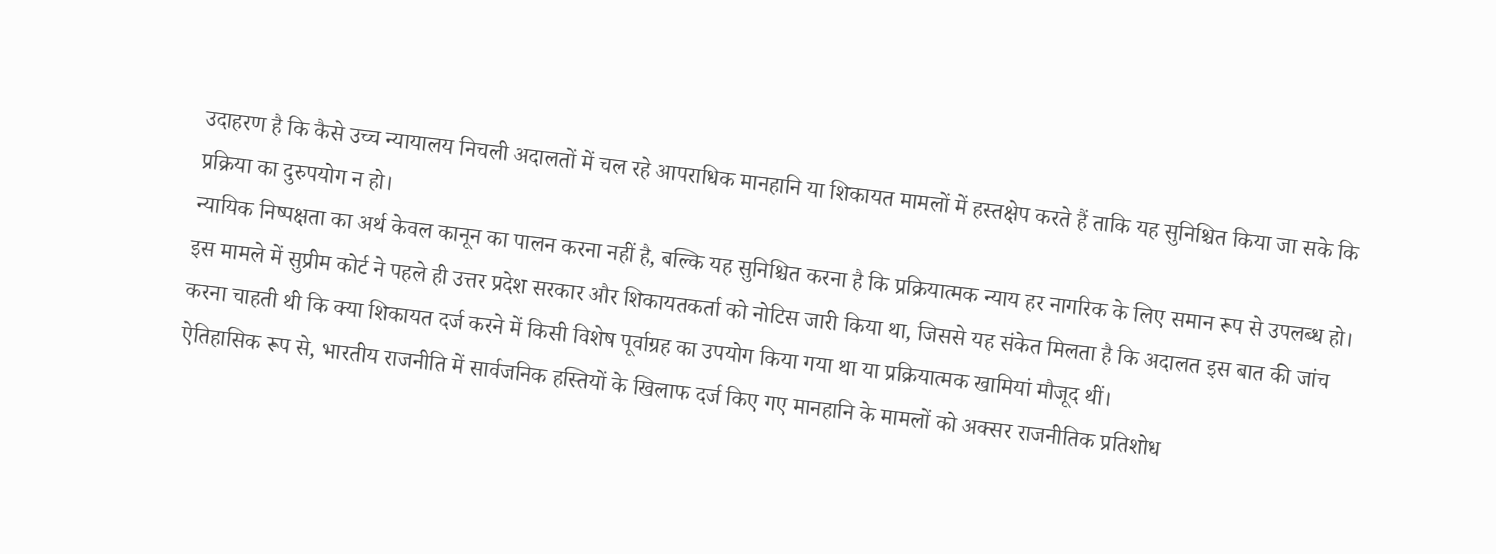उदाहरण है कि कैसे उच्च न्यायालय निचली अदालतों में चल रहे आपराधिक मानहानि या शिकायत मामलों में हस्तक्षेप करते हैं ताकि यह सुनिश्चित किया जा सके कि प्रक्रिया का दुरुपयोग न हो।
न्यायिक निष्पक्षता का अर्थ केवल कानून का पालन करना नहीं है, बल्कि यह सुनिश्चित करना है कि प्रक्रियात्मक न्याय हर नागरिक के लिए समान रूप से उपलब्ध हो।
इस मामले में सुप्रीम कोर्ट ने पहले ही उत्तर प्रदेश सरकार और शिकायतकर्ता को नोटिस जारी किया था, जिससे यह संकेत मिलता है कि अदालत इस बात की जांच करना चाहती थी कि क्या शिकायत दर्ज करने में किसी विशेष पूर्वाग्रह का उपयोग किया गया था या प्रक्रियात्मक खामियां मौजूद थीं।
ऐतिहासिक रूप से, भारतीय राजनीति में सार्वजनिक हस्तियों के खिलाफ दर्ज किए गए मानहानि के मामलों को अक्सर राजनीतिक प्रतिशोध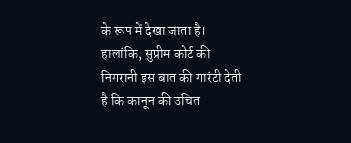के रूप में देखा जाता है। हालांकि, सुप्रीम कोर्ट की निगरानी इस बात की गारंटी देती है कि कानून की उचित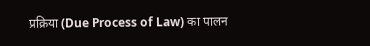प्रक्रिया (Due Process of Law) का पालन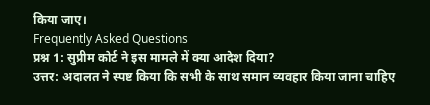किया जाए।
Frequently Asked Questions
प्रश्न 1: सुप्रीम कोर्ट ने इस मामले में क्या आदेश दिया?
उत्तर: अदालत ने स्पष्ट किया कि सभी के साथ समान व्यवहार किया जाना चाहिए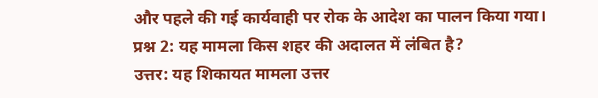और पहले की गई कार्यवाही पर रोक के आदेश का पालन किया गया।
प्रश्न 2: यह मामला किस शहर की अदालत में लंबित है?
उत्तर: यह शिकायत मामला उत्तर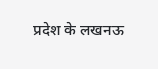प्रदेश के लखनऊ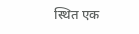स्थित एक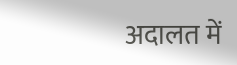अदालत में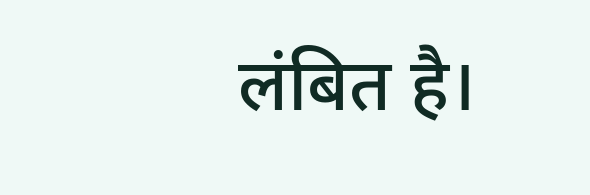लंबित है।